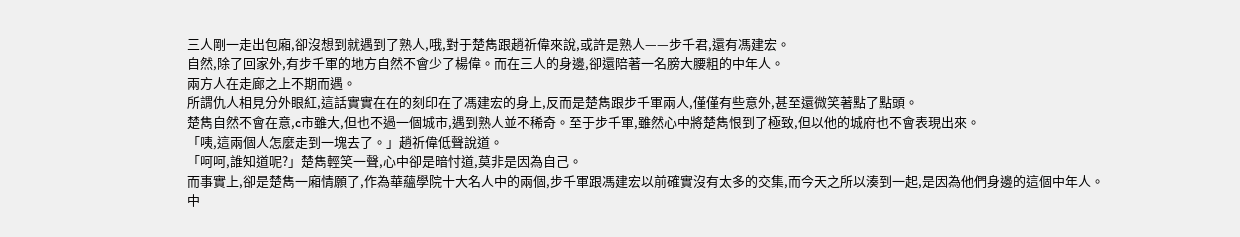三人剛一走出包廂,卻沒想到就遇到了熟人,哦,對于楚雋跟趙祈偉來說,或許是熟人——步千君,還有馮建宏。
自然,除了回家外,有步千軍的地方自然不會少了楊偉。而在三人的身邊,卻還陪著一名膀大腰粗的中年人。
兩方人在走廊之上不期而遇。
所謂仇人相見分外眼紅,這話實實在在的刻印在了馮建宏的身上,反而是楚雋跟步千軍兩人,僅僅有些意外,甚至還微笑著點了點頭。
楚雋自然不會在意,c市雖大,但也不過一個城市,遇到熟人並不稀奇。至于步千軍,雖然心中將楚雋恨到了極致,但以他的城府也不會表現出來。
「咦,這兩個人怎麼走到一塊去了。」趙祈偉低聲說道。
「呵呵,誰知道呢?」楚雋輕笑一聲,心中卻是暗忖道,莫非是因為自己。
而事實上,卻是楚雋一廂情願了,作為華蘊學院十大名人中的兩個,步千軍跟馮建宏以前確實沒有太多的交集,而今天之所以湊到一起,是因為他們身邊的這個中年人。
中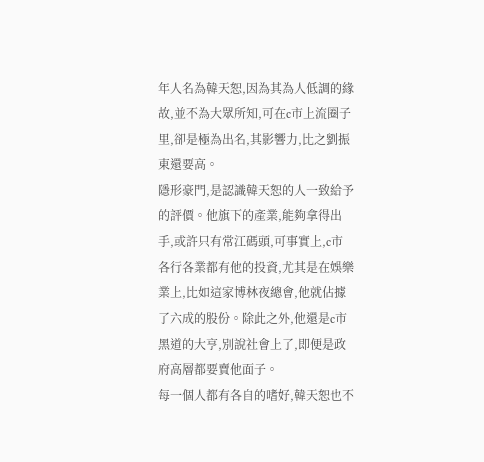年人名為韓天恕,因為其為人低調的緣故,並不為大眾所知,可在c市上流圈子里,卻是極為出名,其影響力,比之劉振東還要高。
隱形豪門,是認識韓天恕的人一致給予的評價。他旗下的產業,能夠拿得出手,或許只有常江碼頭,可事實上,c市各行各業都有他的投資,尤其是在娛樂業上,比如這家博林夜總會,他就佔據了六成的股份。除此之外,他還是c市黑道的大亨,別說社會上了,即便是政府高層都要賣他面子。
每一個人都有各自的嗜好,韓天恕也不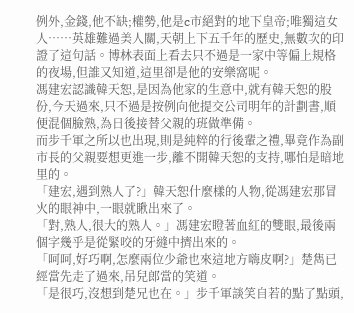例外,金錢,他不缺;權勢,他是c市絕對的地下皇帝;唯獨這女人……英雄難過美人關,天朝上下五千年的歷史,無數次的印證了這句話。博林表面上看去只不過是一家中等偏上規格的夜場,但誰又知道,這里卻是他的安樂窩呢。
馮建宏認識韓天恕,是因為他家的生意中,就有韓天恕的股份,今天過來,只不過是按例向他提交公司明年的計劃書,順便混個臉熟,為日後接替父親的班做準備。
而步千軍之所以也出現,則是純粹的行後輩之禮,畢竟作為副市長的父親要想更進一步,離不開韓天恕的支持,哪怕是暗地里的。
「建宏,遇到熟人了?」韓天恕什麼樣的人物,從馮建宏那冒火的眼神中,一眼就瞅出來了。
「對,熟人,很大的熟人。」馮建宏瞪著血紅的雙眼,最後兩個字幾乎是從緊咬的牙縫中擠出來的。
「呵呵,好巧啊,怎麼兩位少爺也來這地方嗨皮啊?」楚雋已經當先走了過來,吊兒郎當的笑道。
「是很巧,沒想到楚兄也在。」步千軍談笑自若的點了點頭,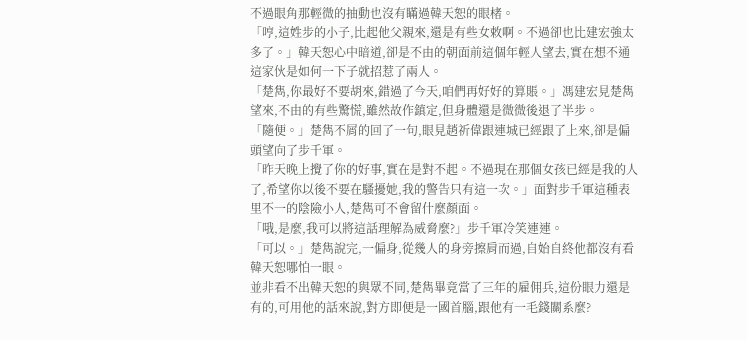不過眼角那輕微的抽動也沒有瞞過韓天恕的眼楮。
「哼,這姓步的小子,比起他父親來,還是有些女敕啊。不過卻也比建宏強太多了。」韓天恕心中暗道,卻是不由的朝面前這個年輕人望去,實在想不通這家伙是如何一下子就招惹了兩人。
「楚雋,你最好不要胡來,錯過了今天,咱們再好好的算賬。」馮建宏見楚雋望來,不由的有些驚慌,雖然故作鎮定,但身體還是微微後退了半步。
「隨便。」楚雋不屑的回了一句,眼見趙祈偉跟連城已經跟了上來,卻是偏頭望向了步千軍。
「昨天晚上攪了你的好事,實在是對不起。不過現在那個女孩已經是我的人了,希望你以後不要在騷擾她,我的警告只有這一次。」面對步千軍這種表里不一的陰險小人,楚雋可不會留什麼顏面。
「哦,是麼,我可以將這話理解為威脅麼?」步千軍冷笑連連。
「可以。」楚雋說完,一偏身,從幾人的身旁擦肩而過,自始自終他都沒有看韓天恕哪怕一眼。
並非看不出韓天恕的與眾不同,楚雋畢竟當了三年的雇佣兵,這份眼力還是有的,可用他的話來說,對方即便是一國首腦,跟他有一毛錢關系麼?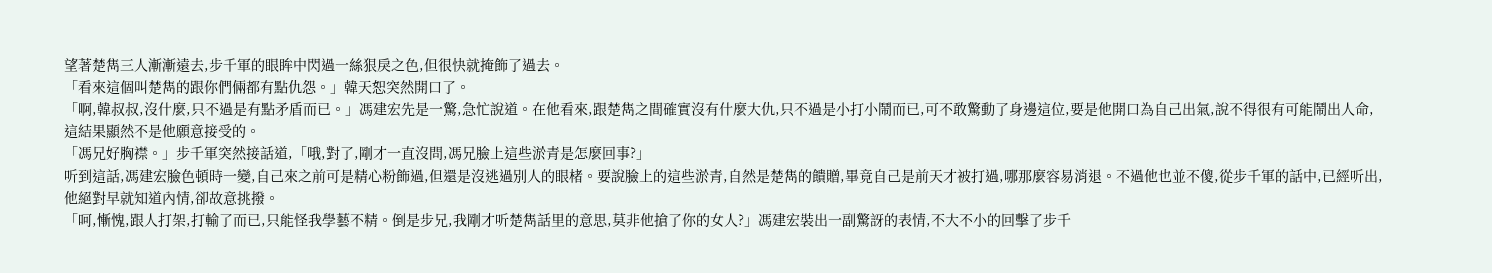望著楚雋三人漸漸遠去,步千軍的眼眸中閃過一絲狠戾之色,但很快就掩飾了過去。
「看來這個叫楚雋的跟你們倆都有點仇怨。」韓天恕突然開口了。
「啊,韓叔叔,沒什麼,只不過是有點矛盾而已。」馮建宏先是一驚,急忙說道。在他看來,跟楚雋之間確實沒有什麼大仇,只不過是小打小鬧而已,可不敢驚動了身邊這位,要是他開口為自己出氣,說不得很有可能鬧出人命,這結果顯然不是他願意接受的。
「馮兄好胸襟。」步千軍突然接話道,「哦,對了,剛才一直沒問,馮兄臉上這些淤青是怎麼回事?」
听到這話,馮建宏臉色頓時一變,自己來之前可是精心粉飾過,但還是沒逃過別人的眼楮。要說臉上的這些淤青,自然是楚雋的饋贈,畢竟自己是前天才被打過,哪那麼容易消退。不過他也並不傻,從步千軍的話中,已經听出,他絕對早就知道內情,卻故意挑撥。
「呵,慚愧,跟人打架,打輸了而已,只能怪我學藝不精。倒是步兄,我剛才听楚雋話里的意思,莫非他搶了你的女人?」馮建宏裝出一副驚訝的表情,不大不小的回擊了步千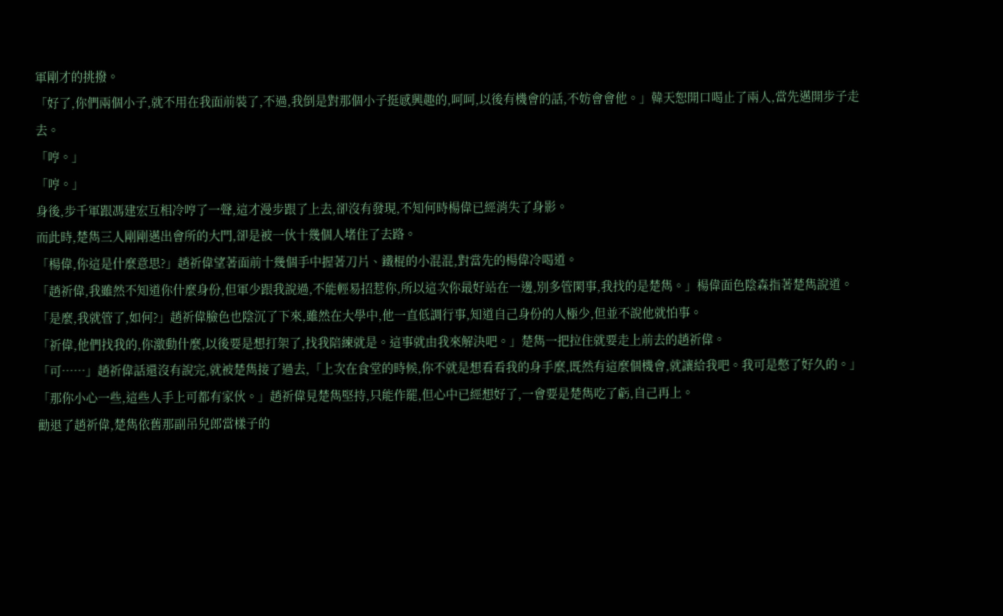軍剛才的挑撥。
「好了,你們兩個小子,就不用在我面前裝了,不過,我倒是對那個小子挺感興趣的,呵呵,以後有機會的話,不妨會會他。」韓天恕開口喝止了兩人,當先邁開步子走去。
「哼。」
「哼。」
身後,步千軍跟馮建宏互相冷哼了一聲,這才漫步跟了上去,卻沒有發現,不知何時楊偉已經消失了身影。
而此時,楚雋三人剛剛邁出會所的大門,卻是被一伙十幾個人堵住了去路。
「楊偉,你這是什麼意思?」趙祈偉望著面前十幾個手中握著刀片、鐵棍的小混混,對當先的楊偉冷喝道。
「趙祈偉,我雖然不知道你什麼身份,但軍少跟我說過,不能輕易招惹你,所以這次你最好站在一邊,別多管閑事,我找的是楚雋。」楊偉面色陰森指著楚雋說道。
「是麼,我就管了,如何?」趙祈偉臉色也陰沉了下來,雖然在大學中,他一直低調行事,知道自己身份的人極少,但並不說他就怕事。
「祈偉,他們找我的,你激動什麼,以後要是想打架了,找我陪練就是。這事就由我來解決吧。」楚雋一把拉住就要走上前去的趙祈偉。
「可……」趙祈偉話還沒有說完,就被楚雋接了過去,「上次在食堂的時候,你不就是想看看我的身手麼,既然有這麼個機會,就讓給我吧。我可是憋了好久的。」
「那你小心一些,這些人手上可都有家伙。」趙祈偉見楚雋堅持,只能作罷,但心中已經想好了,一會要是楚雋吃了虧,自己再上。
勸退了趙祈偉,楚雋依舊那副吊兒郎當樣子的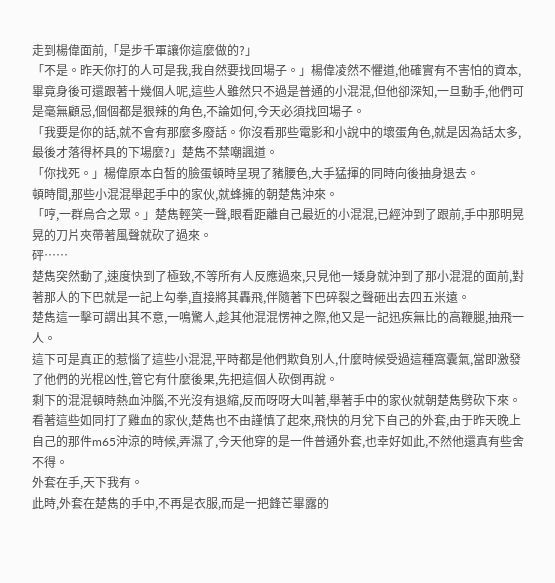走到楊偉面前,「是步千軍讓你這麼做的?」
「不是。昨天你打的人可是我,我自然要找回場子。」楊偉凌然不懼道,他確實有不害怕的資本,畢竟身後可還跟著十幾個人呢,這些人雖然只不過是普通的小混混,但他卻深知,一旦動手,他們可是毫無顧忌,個個都是狠辣的角色,不論如何,今天必須找回場子。
「我要是你的話,就不會有那麼多廢話。你沒看那些電影和小說中的壞蛋角色,就是因為話太多,最後才落得杯具的下場麼?」楚雋不禁嘲諷道。
「你找死。」楊偉原本白皙的臉蛋頓時呈現了豬腰色,大手猛揮的同時向後抽身退去。
頓時間,那些小混混舉起手中的家伙,就蜂擁的朝楚雋沖來。
「哼,一群烏合之眾。」楚雋輕笑一聲,眼看距離自己最近的小混混,已經沖到了跟前,手中那明晃晃的刀片夾帶著風聲就砍了過來。
砰……
楚雋突然動了,速度快到了極致,不等所有人反應過來,只見他一矮身就沖到了那小混混的面前,對著那人的下巴就是一記上勾拳,直接將其轟飛,伴隨著下巴碎裂之聲砸出去四五米遠。
楚雋這一擊可謂出其不意,一鳴驚人,趁其他混混愣神之際,他又是一記迅疾無比的高鞭腿,抽飛一人。
這下可是真正的惹惱了這些小混混,平時都是他們欺負別人,什麼時候受過這種窩囊氣,當即激發了他們的光棍凶性,管它有什麼後果,先把這個人砍倒再說。
剩下的混混頓時熱血沖腦,不光沒有退縮,反而呀呀大叫著,舉著手中的家伙就朝楚雋劈砍下來。
看著這些如同打了雞血的家伙,楚雋也不由謹慎了起來,飛快的月兌下自己的外套,由于昨天晚上自己的那件m65沖涼的時候,弄濕了,今天他穿的是一件普通外套,也幸好如此,不然他還真有些舍不得。
外套在手,天下我有。
此時,外套在楚雋的手中,不再是衣服,而是一把鋒芒畢露的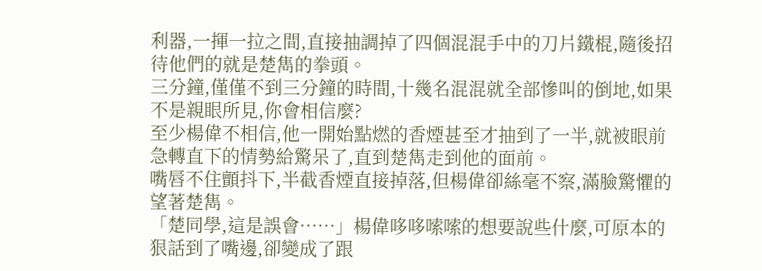利器,一揮一拉之間,直接抽調掉了四個混混手中的刀片鐵棍,隨後招待他們的就是楚雋的拳頭。
三分鐘,僅僅不到三分鐘的時間,十幾名混混就全部慘叫的倒地,如果不是親眼所見,你會相信麼?
至少楊偉不相信,他一開始點燃的香煙甚至才抽到了一半,就被眼前急轉直下的情勢給驚呆了,直到楚雋走到他的面前。
嘴唇不住顫抖下,半截香煙直接掉落,但楊偉卻絲毫不察,滿臉驚懼的望著楚雋。
「楚同學,這是誤會……」楊偉哆哆嗦嗦的想要說些什麼,可原本的狠話到了嘴邊,卻變成了跟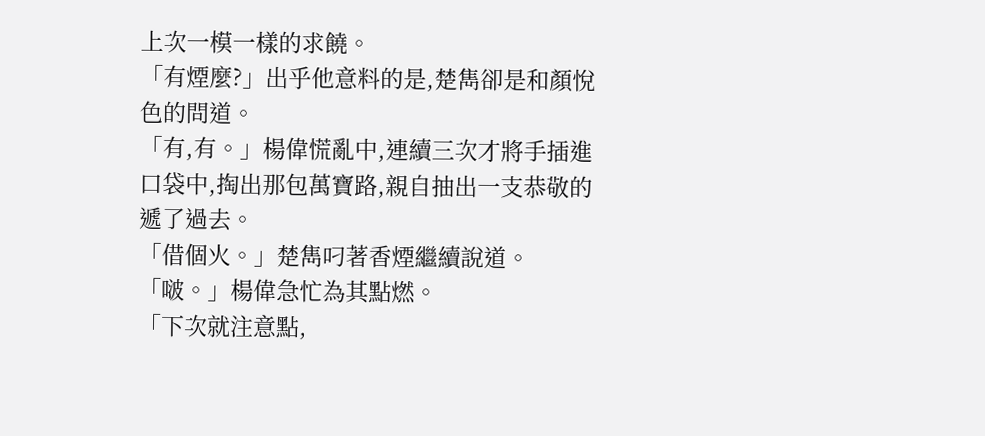上次一模一樣的求饒。
「有煙麼?」出乎他意料的是,楚雋卻是和顏悅色的問道。
「有,有。」楊偉慌亂中,連續三次才將手插進口袋中,掏出那包萬寶路,親自抽出一支恭敬的遞了過去。
「借個火。」楚雋叼著香煙繼續說道。
「啵。」楊偉急忙為其點燃。
「下次就注意點,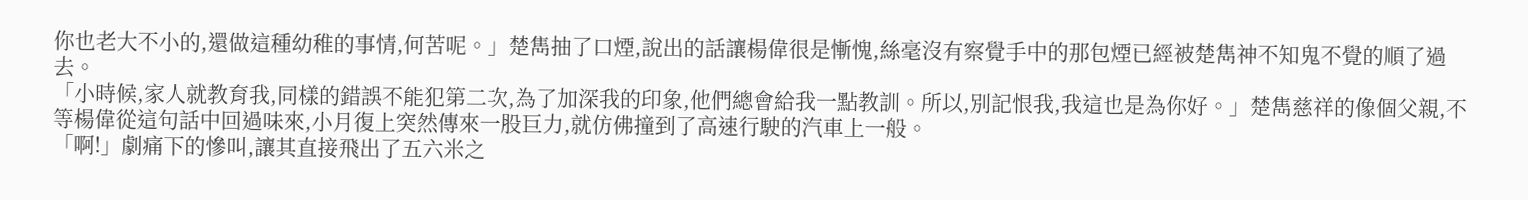你也老大不小的,還做這種幼稚的事情,何苦呢。」楚雋抽了口煙,說出的話讓楊偉很是慚愧,絲毫沒有察覺手中的那包煙已經被楚雋神不知鬼不覺的順了過去。
「小時候,家人就教育我,同樣的錯誤不能犯第二次,為了加深我的印象,他們總會給我一點教訓。所以,別記恨我,我這也是為你好。」楚雋慈祥的像個父親,不等楊偉從這句話中回過味來,小月復上突然傳來一股巨力,就仿佛撞到了高速行駛的汽車上一般。
「啊!」劇痛下的慘叫,讓其直接飛出了五六米之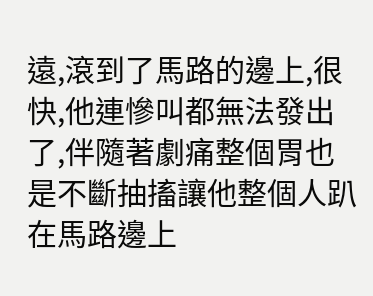遠,滾到了馬路的邊上,很快,他連慘叫都無法發出了,伴隨著劇痛整個胃也是不斷抽搐讓他整個人趴在馬路邊上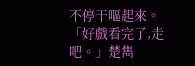不停干嘔起來。
「好戲看完了,走吧。」楚雋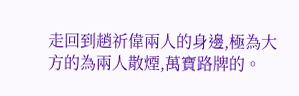走回到趙祈偉兩人的身邊,極為大方的為兩人散煙,萬寶路牌的。